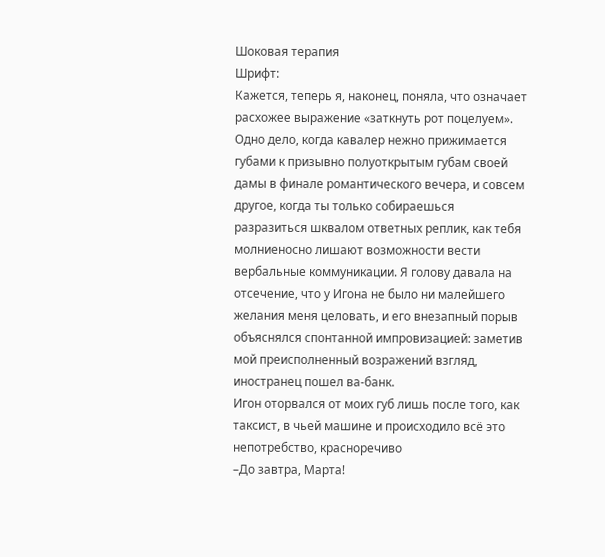Шоковая терапия
Шрифт:
Кажется, теперь я, наконец, поняла, что означает расхожее выражение «заткнуть рот поцелуем». Одно дело, когда кавалер нежно прижимается губами к призывно полуоткрытым губам своей дамы в финале романтического вечера, и совсем другое, когда ты только собираешься разразиться шквалом ответных реплик, как тебя молниеносно лишают возможности вести вербальные коммуникации. Я голову давала на отсечение, что у Игона не было ни малейшего желания меня целовать, и его внезапный порыв объяснялся спонтанной импровизацией: заметив мой преисполненный возражений взгляд, иностранец пошел ва-банк.
Игон оторвался от моих губ лишь после того, как таксист, в чьей машине и происходило всё это непотребство, красноречиво
–До завтра, Марта!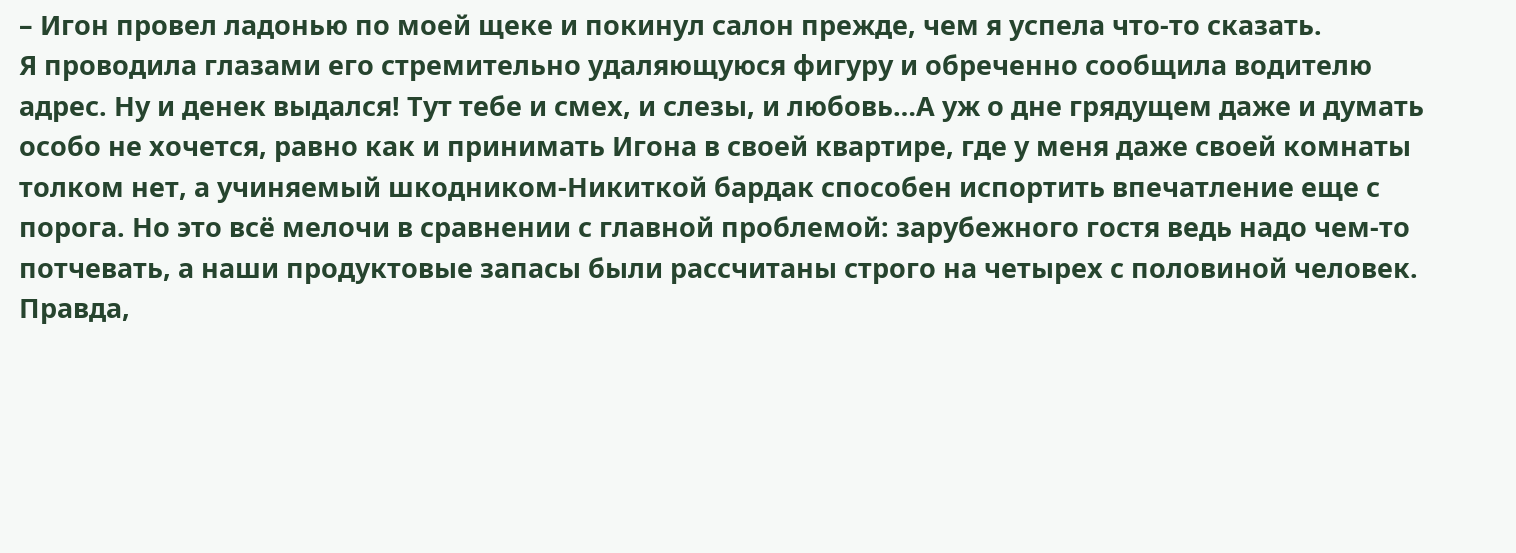– Игон провел ладонью по моей щеке и покинул салон прежде, чем я успела что-то сказать.
Я проводила глазами его стремительно удаляющуюся фигуру и обреченно сообщила водителю адрес. Ну и денек выдался! Тут тебе и смех, и слезы, и любовь…А уж о дне грядущем даже и думать особо не хочется, равно как и принимать Игона в своей квартире, где у меня даже своей комнаты толком нет, а учиняемый шкодником-Никиткой бардак способен испортить впечатление еще с порога. Но это всё мелочи в сравнении с главной проблемой: зарубежного гостя ведь надо чем-то потчевать, а наши продуктовые запасы были рассчитаны строго на четырех с половиной человек. Правда,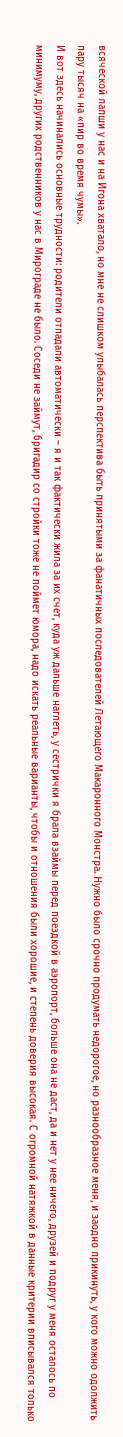всяческой лапши у нас и на Игона хватало, но мне не слишком улыбалась перспектива быть принятыми за фанатичных последователей Летающего Макаронного Монстра. Нужно было срочно продумать недорогое, но разнообразное меня, и заодно прикинуть, у кого можно одолжить пару тысяч на «пир во время чумы».
И вот здесь начинались основные трудности: родители отпадали автоматически – я и так фактически жила за их счет, куда уж дальше наглеть, у сестрички я брала взаймы перед поездкой в аэропорт, больше она не даст, да и нет у нее ничего, друзей и подруг у меня осталось по минимуму, других родственников у нас в Мирограде не было. Соседи не займут, бригадир со стройки тоже не поймет юмора, надо искать реальные варианты, чтобы и отношения были хорошие, и степень доверия высокая. С огромной натяжкой в данные критерии вписывался только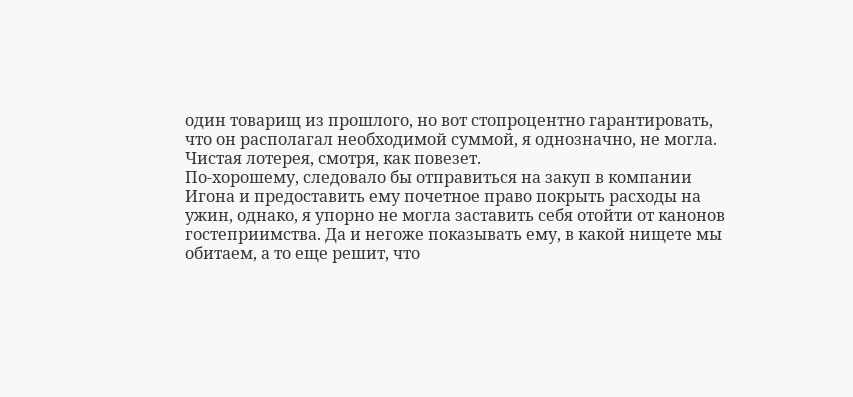один товарищ из прошлого, но вот стопроцентно гарантировать, что он располагал необходимой суммой, я однозначно, не могла. Чистая лотерея, смотря, как повезет.
По-хорошему, следовало бы отправиться на закуп в компании Игона и предоставить ему почетное право покрыть расходы на ужин, однако, я упорно не могла заставить себя отойти от канонов гостеприимства. Да и негоже показывать ему, в какой нищете мы обитаем, а то еще решит, что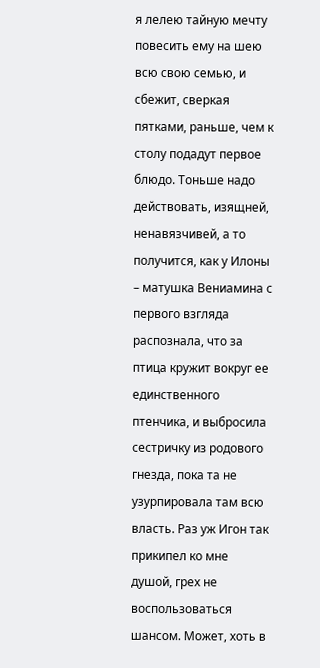я лелею тайную мечту повесить ему на шею всю свою семью, и сбежит, сверкая пятками, раньше, чем к столу подадут первое блюдо. Тоньше надо действовать, изящней, ненавязчивей, а то получится, как у Илоны – матушка Вениамина с первого взгляда распознала, что за птица кружит вокруг ее единственного птенчика, и выбросила сестричку из родового гнезда, пока та не узурпировала там всю власть. Раз уж Игон так прикипел ко мне душой, грех не воспользоваться шансом. Может, хоть в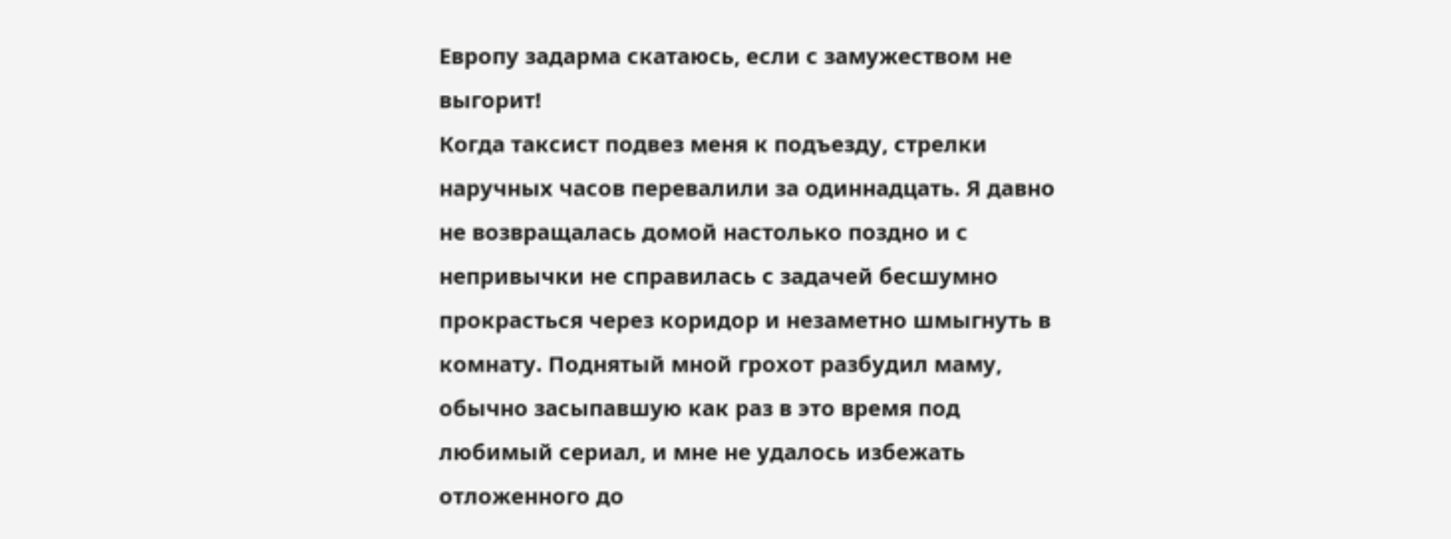Европу задарма скатаюсь, если с замужеством не выгорит!
Когда таксист подвез меня к подъезду, стрелки наручных часов перевалили за одиннадцать. Я давно не возвращалась домой настолько поздно и с непривычки не справилась с задачей бесшумно прокрасться через коридор и незаметно шмыгнуть в комнату. Поднятый мной грохот разбудил маму, обычно засыпавшую как раз в это время под любимый сериал, и мне не удалось избежать отложенного до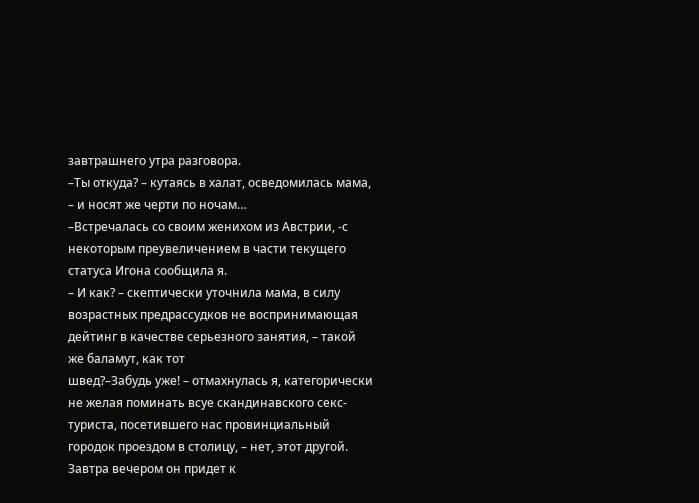завтрашнего утра разговора.
–Ты откуда? – кутаясь в халат, осведомилась мама, – и носят же черти по ночам…
–Встречалась со своим женихом из Австрии, -с некоторым преувеличением в части текущего статуса Игона сообщила я.
– И как? – скептически уточнила мама, в силу возрастных предрассудков не воспринимающая дейтинг в качестве серьезного занятия, – такой же баламут, как тот
швед?–Забудь уже! – отмахнулась я, категорически не желая поминать всуе скандинавского секс-туриста, посетившего нас провинциальный городок проездом в столицу, – нет, этот другой. Завтра вечером он придет к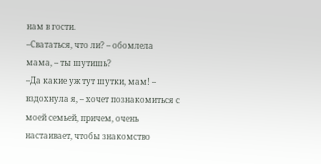нам в гости.
–Свататься, что ли? – обомлела мама, – ты шутишь?
–Да какие уж тут шутки, мам! – вздохнула я, – хочет познакомиться с моей семьей, причем, очень настаивает, чтобы знакомство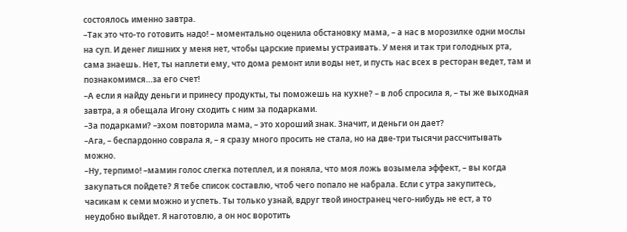состоялось именно завтра.
–Так это что-то готовить надо! – моментально оценила обстановку мама, – а нас в морозилке одни мослы на суп. И денег лишних у меня нет, чтобы царские приемы устраивать. У меня и так три голодных рта, сама знаешь. Нет, ты наплети ему, что дома ремонт или воды нет, и пусть нас всех в ресторан ведет, там и познакомимся…за его счет!
–А если я найду деньги и принесу продукты, ты поможешь на кухне? – в лоб спросила я, – ты же выходная завтра, а я обещала Игону сходить с ним за подарками.
–За подарками? –эхом повторила мама, – это хороший знак. Значит, и деньги он дает?
–Ага, – беспардонно соврала я, – я сразу много просить не стала, но на две-три тысячи рассчитывать можно.
–Ну, терпимо! –мамин голос слегка потеплел, и я поняла, что моя ложь возымела эффект, – вы когда закупаться пойдете? Я тебе список составлю, чтоб чего попало не набрала. Если с утра закупитесь, часикам к семи можно и успеть. Ты только узнай, вдруг твой иностранец чего-нибудь не ест, а то неудобно выйдет. Я наготовлю, а он нос воротить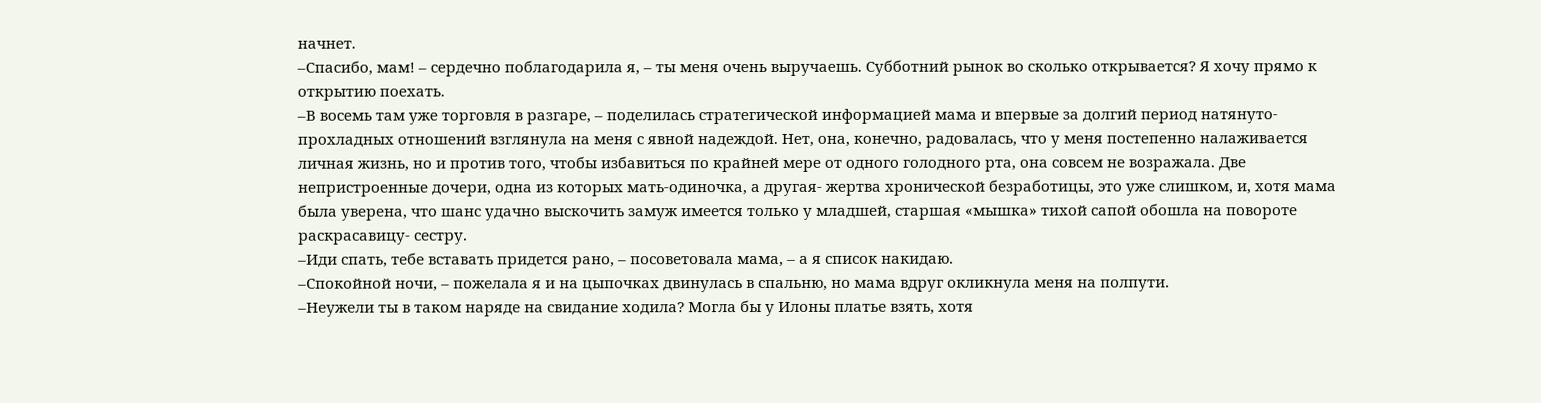начнет.
–Спасибо, мам! – сердечно поблагодарила я, – ты меня очень выручаешь. Субботний рынок во сколько открывается? Я хочу прямо к открытию поехать.
–В восемь там уже торговля в разгаре, – поделилась стратегической информацией мама и впервые за долгий период натянуто-прохладных отношений взглянула на меня с явной надеждой. Нет, она, конечно, радовалась, что у меня постепенно налаживается личная жизнь, но и против того, чтобы избавиться по крайней мере от одного голодного рта, она совсем не возражала. Две непристроенные дочери, одна из которых мать-одиночка, а другая- жертва хронической безработицы, это уже слишком, и, хотя мама была уверена, что шанс удачно выскочить замуж имеется только у младшей, старшая «мышка» тихой сапой обошла на повороте раскрасавицу- сестру.
–Иди спать, тебе вставать придется рано, – посоветовала мама, – а я список накидаю.
–Спокойной ночи, – пожелала я и на цыпочках двинулась в спальню, но мама вдруг окликнула меня на полпути.
–Неужели ты в таком наряде на свидание ходила? Могла бы у Илоны платье взять, хотя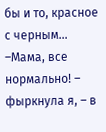бы и то, красное с черным…
–Мама, все нормально! – фыркнула я, – в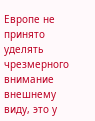Европе не принято уделять чрезмерного внимание внешнему виду, это у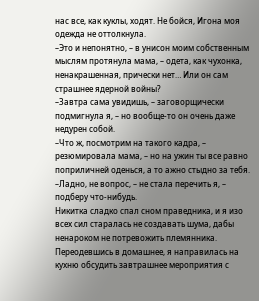нас все, как куклы, ходят. Не бойся, Игона моя одежда не оттолкнула.
–Это и непонятно, – в унисон моим собственным мыслям протянула мама, – одета, как чухонка, ненакрашенная, прически нет… Или он сам страшнее ядерной войны?
–Завтра сама увидишь, – заговорщически подмигнула я, – но вообще-то он очень даже недурен собой.
–Что ж, посмотрим на такого кадра, – резюмировала мама, – но на ужин ты все равно поприличней оденься, а то ажно стыдно за тебя.
–Ладно, не вопрос, – не стала перечить я, – подберу что-нибудь.
Никитка сладко спал сном праведника, и я изо всех сил старалась не создавать шума, дабы ненароком не потревожить племянника. Переодевшись в домашнее, я направилась на кухню обсудить завтрашнее мероприятия с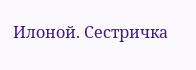Илоной. Сестричка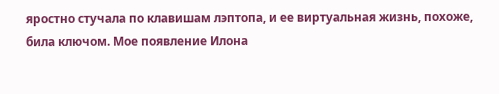яростно стучала по клавишам лэптопа, и ее виртуальная жизнь, похоже, била ключом. Мое появление Илона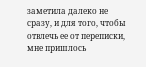заметила далеко не сразу, и для того, чтобы отвлечь ее от переписки, мне пришлось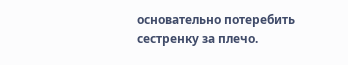основательно потеребить сестренку за плечо.